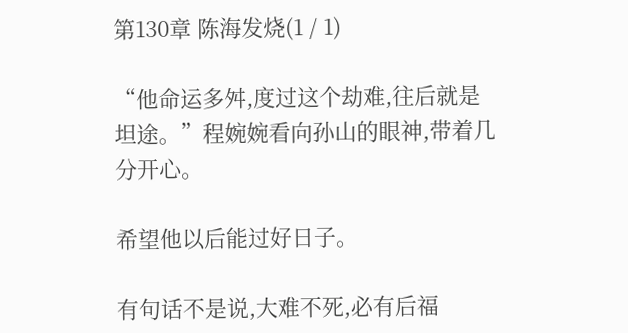第130章 陈海发烧(1 / 1)

“他命运多舛,度过这个劫难,往后就是坦途。”程婉婉看向孙山的眼神,带着几分开心。

希望他以后能过好日子。

有句话不是说,大难不死,必有后福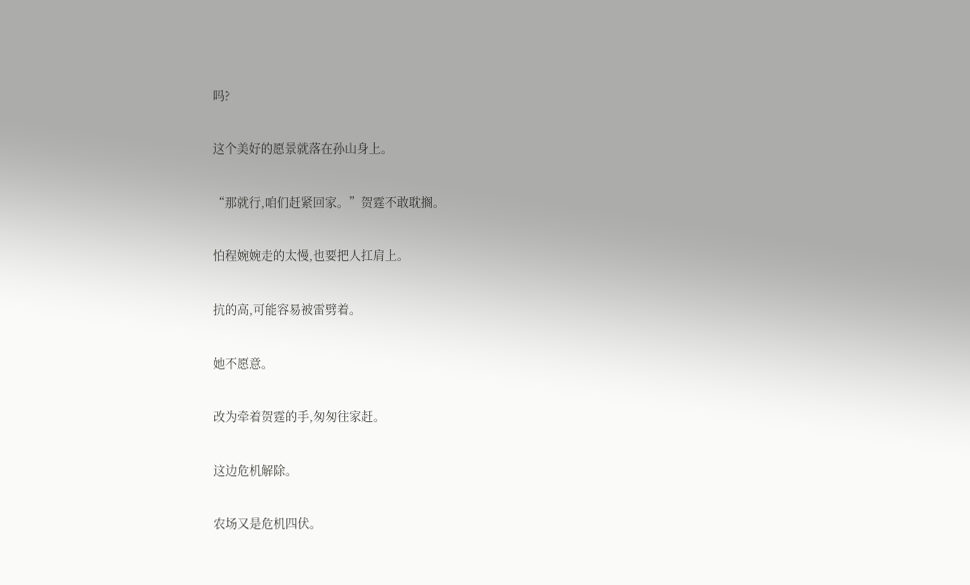吗?

这个美好的愿景就落在孙山身上。

“那就行,咱们赶紧回家。”贺霆不敢耽搁。

怕程婉婉走的太慢,也要把人扛肩上。

抗的高,可能容易被雷劈着。

她不愿意。

改为牵着贺霆的手,匆匆往家赶。

这边危机解除。

农场又是危机四伏。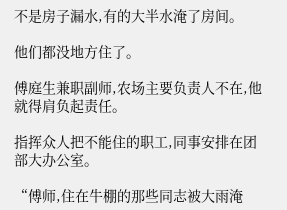不是房子漏水,有的大半水淹了房间。

他们都没地方住了。

傅庭生兼职副师,农场主要负责人不在,他就得肩负起责任。

指挥众人把不能住的职工,同事安排在团部大办公室。

“傅师,住在牛棚的那些同志被大雨淹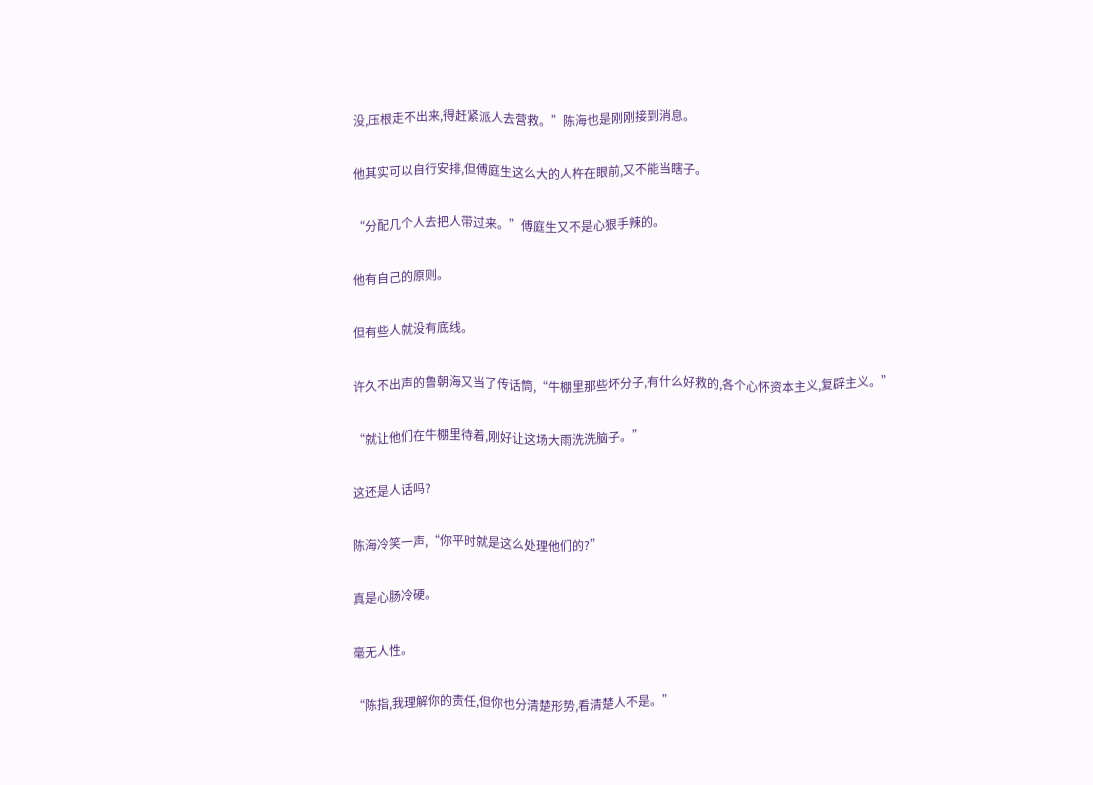没,压根走不出来,得赶紧派人去营救。”陈海也是刚刚接到消息。

他其实可以自行安排,但傅庭生这么大的人杵在眼前,又不能当瞎子。

“分配几个人去把人带过来。”傅庭生又不是心狠手辣的。

他有自己的原则。

但有些人就没有底线。

许久不出声的鲁朝海又当了传话筒,“牛棚里那些坏分子,有什么好救的,各个心怀资本主义,复辟主义。”

“就让他们在牛棚里待着,刚好让这场大雨洗洗脑子。”

这还是人话吗?

陈海冷笑一声,“你平时就是这么处理他们的?”

真是心肠冷硬。

毫无人性。

“陈指,我理解你的责任,但你也分清楚形势,看清楚人不是。”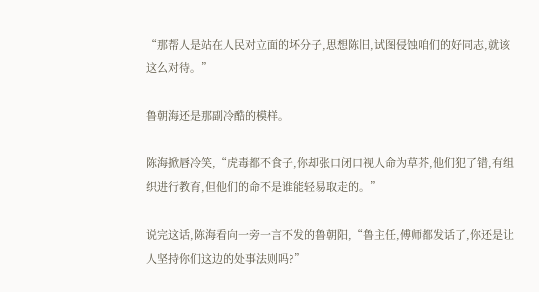“那帮人是站在人民对立面的坏分子,思想陈旧,试图侵蚀咱们的好同志,就该这么对待。”

鲁朝海还是那副冷酷的模样。

陈海掀唇冷笑,“虎毒都不食子,你却张口闭口视人命为草芥,他们犯了错,有组织进行教育,但他们的命不是谁能轻易取走的。”

说完这话,陈海看向一旁一言不发的鲁朝阳,“鲁主任,傅师都发话了,你还是让人坚持你们这边的处事法则吗?”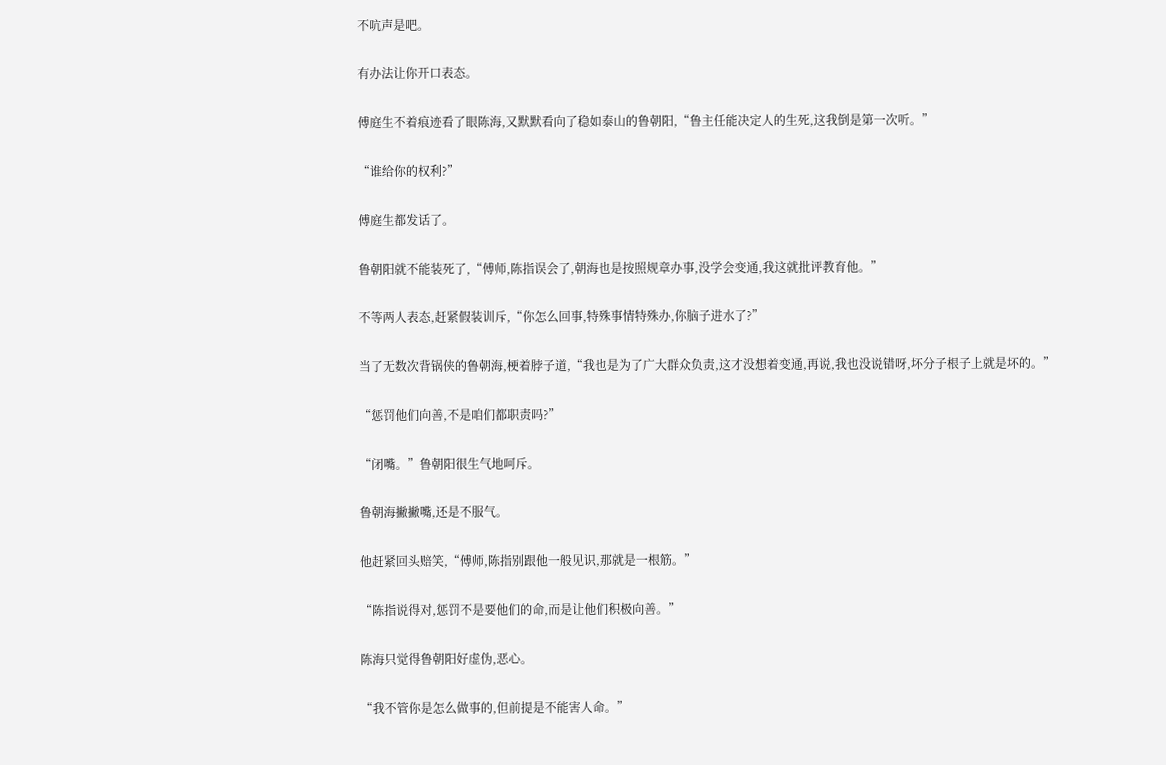不吭声是吧。

有办法让你开口表态。

傅庭生不着痕迹看了眼陈海,又默默看向了稳如泰山的鲁朝阳,“鲁主任能决定人的生死,这我倒是第一次听。”

“谁给你的权利?”

傅庭生都发话了。

鲁朝阳就不能装死了,“傅师,陈指误会了,朝海也是按照规章办事,没学会变通,我这就批评教育他。”

不等两人表态,赶紧假装训斥,“你怎么回事,特殊事情特殊办,你脑子进水了?”

当了无数次背锅侠的鲁朝海,梗着脖子道,“我也是为了广大群众负责,这才没想着变通,再说,我也没说错呀,坏分子根子上就是坏的。”

“惩罚他们向善,不是咱们都职责吗?”

“闭嘴。”鲁朝阳很生气地呵斥。

鲁朝海撇撇嘴,还是不服气。

他赶紧回头赔笑,“傅师,陈指别跟他一般见识,那就是一根筋。”

“陈指说得对,惩罚不是要他们的命,而是让他们积极向善。”

陈海只觉得鲁朝阳好虚伪,恶心。

“我不管你是怎么做事的,但前提是不能害人命。”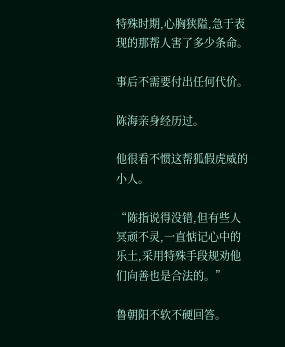特殊时期,心胸狭隘,急于表现的那帮人害了多少条命。

事后不需要付出任何代价。

陈海亲身经历过。

他很看不惯这帮狐假虎威的小人。

“陈指说得没错,但有些人冥顽不灵,一直惦记心中的乐土,采用特殊手段规劝他们向善也是合法的。”

鲁朝阳不软不硬回答。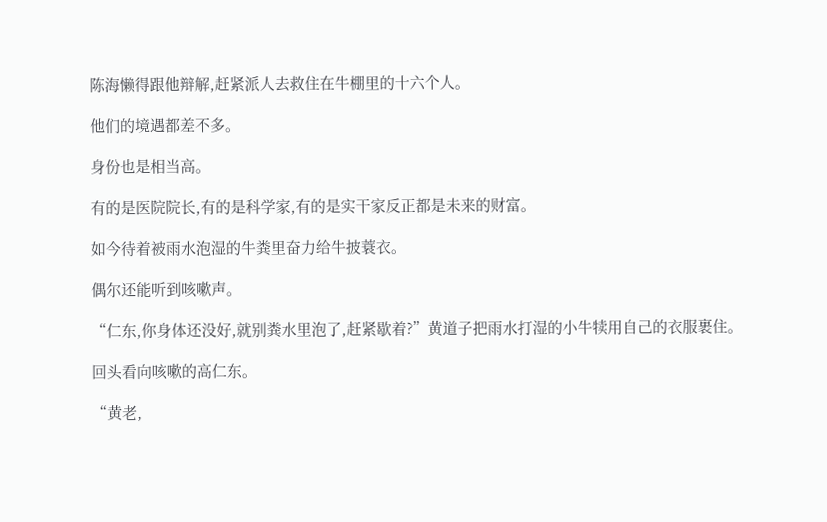陈海懒得跟他辩解,赶紧派人去救住在牛棚里的十六个人。

他们的境遇都差不多。

身份也是相当高。

有的是医院院长,有的是科学家,有的是实干家反正都是未来的财富。

如今待着被雨水泡湿的牛粪里奋力给牛披蓑衣。

偶尔还能听到咳嗽声。

“仁东,你身体还没好,就别粪水里泡了,赶紧歇着?”黄道子把雨水打湿的小牛犊用自己的衣服裹住。

回头看向咳嗽的高仁东。

“黄老,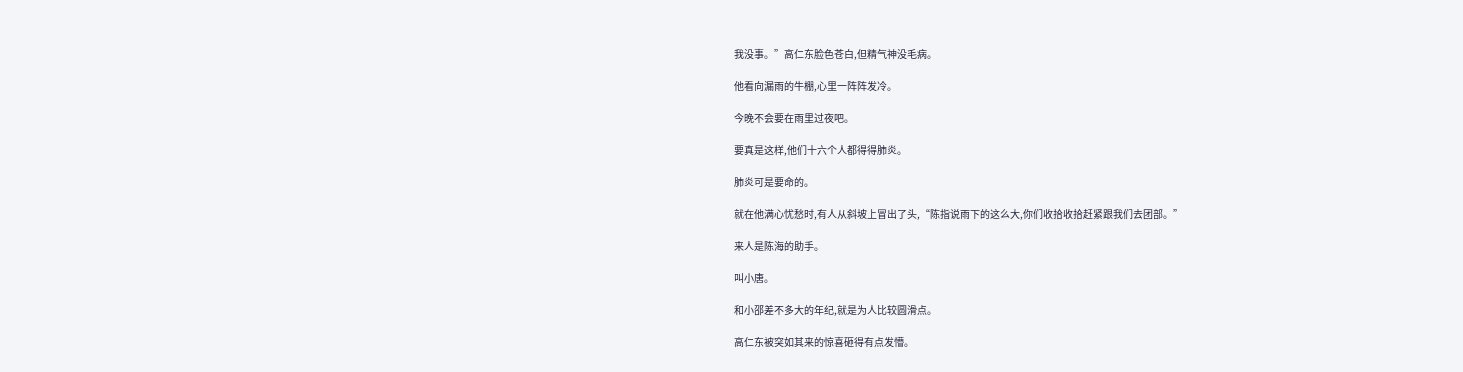我没事。”高仁东脸色苍白,但精气神没毛病。

他看向漏雨的牛棚,心里一阵阵发冷。

今晚不会要在雨里过夜吧。

要真是这样,他们十六个人都得得肺炎。

肺炎可是要命的。

就在他满心忧愁时,有人从斜坡上冒出了头,“陈指说雨下的这么大,你们收拾收拾赶紧跟我们去团部。”

来人是陈海的助手。

叫小唐。

和小邵差不多大的年纪,就是为人比较圆滑点。

高仁东被突如其来的惊喜砸得有点发懵。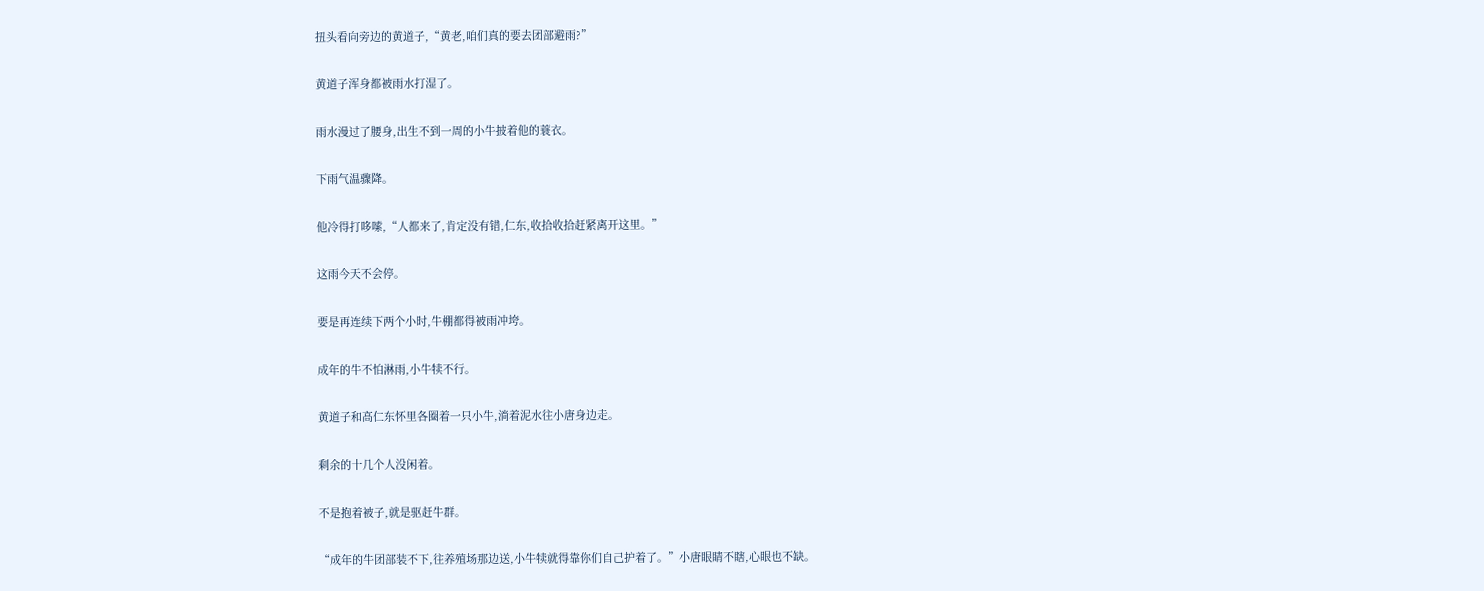扭头看向旁边的黄道子,“黄老,咱们真的要去团部避雨?”

黄道子浑身都被雨水打湿了。

雨水漫过了腰身,出生不到一周的小牛披着他的蓑衣。

下雨气温骤降。

他冷得打哆嗦,“人都来了,肯定没有错,仁东,收拾收拾赶紧离开这里。”

这雨今天不会停。

要是再连续下两个小时,牛棚都得被雨冲垮。

成年的牛不怕淋雨,小牛犊不行。

黄道子和高仁东怀里各圈着一只小牛,淌着泥水往小唐身边走。

剩余的十几个人没闲着。

不是抱着被子,就是驱赶牛群。

“成年的牛团部装不下,往养殖场那边送,小牛犊就得靠你们自己护着了。”小唐眼睛不瞎,心眼也不缺。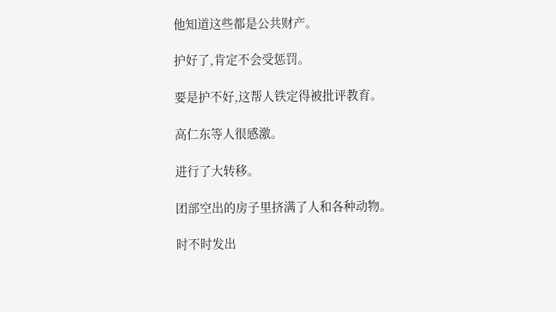他知道这些都是公共财产。

护好了,肯定不会受惩罚。

要是护不好,这帮人铁定得被批评教育。

高仁东等人很感激。

进行了大转移。

团部空出的房子里挤满了人和各种动物。

时不时发出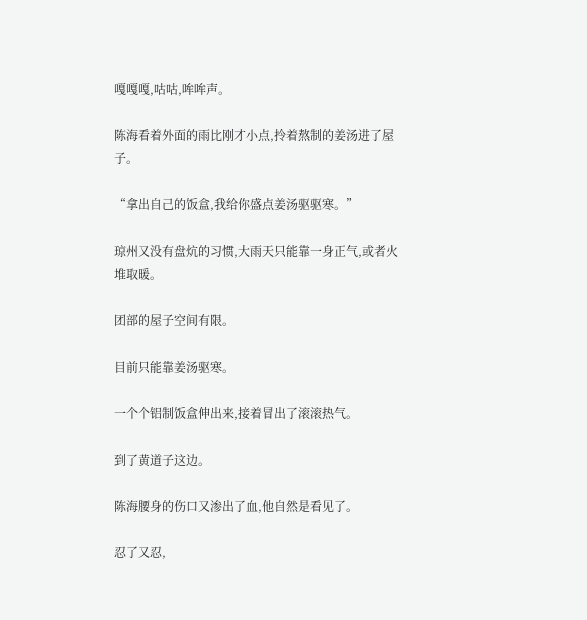嘎嘎嘎,咕咕,哞哞声。

陈海看着外面的雨比刚才小点,拎着熬制的姜汤进了屋子。

“拿出自己的饭盒,我给你盛点姜汤驱驱寒。”

琼州又没有盘炕的习惯,大雨天只能靠一身正气,或者火堆取暖。

团部的屋子空间有限。

目前只能靠姜汤驱寒。

一个个铝制饭盒伸出来,接着冒出了滚滚热气。

到了黄道子这边。

陈海腰身的伤口又渗出了血,他自然是看见了。

忍了又忍,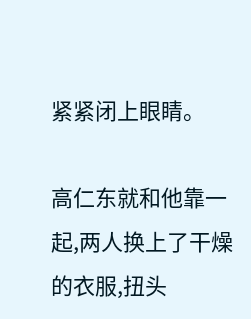紧紧闭上眼睛。

高仁东就和他靠一起,两人换上了干燥的衣服,扭头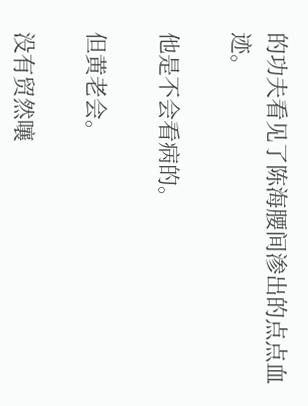的功夫看见了陈海腰间渗出的点点血迹。

他是不会看病的。

但黄老会。

没有贸然嚷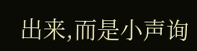出来,而是小声询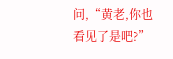问,“黄老,你也看见了是吧?”